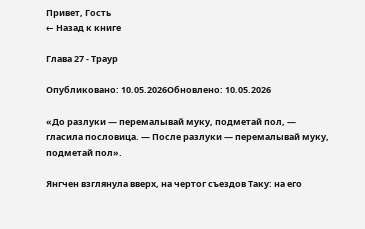Привет, Гость
← Назад к книге

Глава 27 - Траур

Опубликовано: 10.05.2026Обновлено: 10.05.2026

«До разлуки — перемалывай муку, подметай пол, — гласила пословица. — После разлуки — перемалывай муку, подметай пол».

Янгчен взглянула вверх, на чертог съездов Таку: на его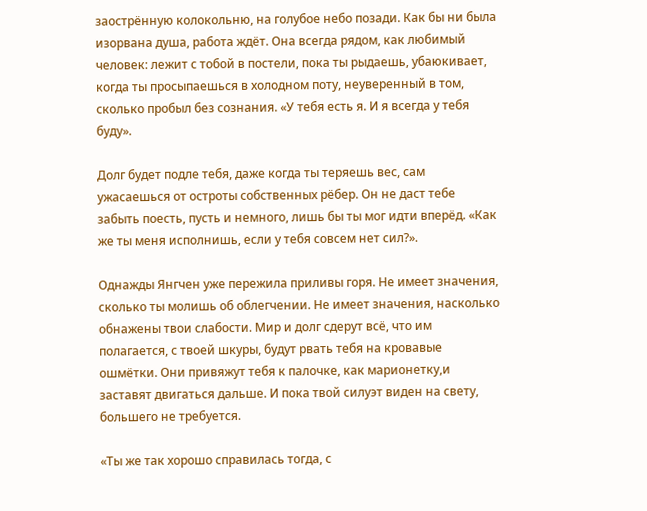заострённую колокольню, на голубое небо позади. Как бы ни была изорвана душа, работа ждёт. Она всегда рядом, как любимый человек: лежит с тобой в постели, пока ты рыдаешь, убаюкивает, когда ты просыпаешься в холодном поту, неуверенный в том, сколько пробыл без сознания. «У тебя есть я. И я всегда у тебя буду».

Долг будет подле тебя, даже когда ты теряешь вес, сам ужасаешься от остроты собственных рёбер. Он не даст тебе забыть поесть, пусть и немного, лишь бы ты мог идти вперёд. «Как же ты меня исполнишь, если у тебя совсем нет сил?».

Однажды Янгчен уже пережила приливы горя. Не имеет значения, сколько ты молишь об облегчении. Не имеет значения, насколько обнажены твои слабости. Мир и долг сдерут всё, что им полагается, с твоей шкуры, будут рвать тебя на кровавые ошмётки. Они привяжут тебя к палочке, как марионетку,и заставят двигаться дальше. И пока твой силуэт виден на свету, большего не требуется.

«Ты же так хорошо справилась тогда, с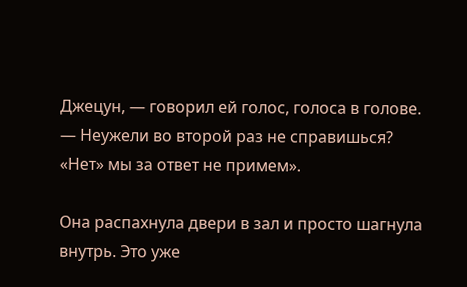Джецун, — говорил ей голос, голоса в голове. — Неужели во второй раз не справишься? «Нет» мы за ответ не примем».

Она распахнула двери в зал и просто шагнула внутрь. Это уже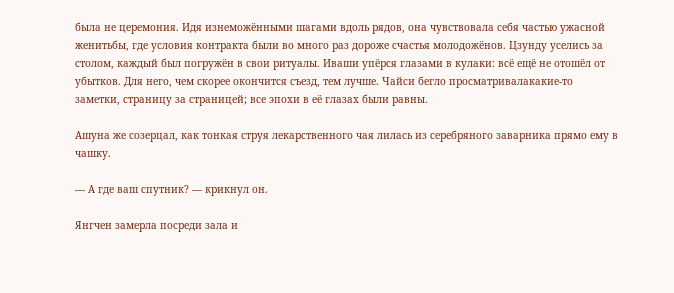была не церемония. Идя изнеможёнными шагами вдоль рядов, она чувствовала себя частью ужасной женитьбы, где условия контракта были во много раз дороже счастья молодожёнов. Цзунду уселись за столом, каждый был погружён в свои ритуалы. Иваши упёрся глазами в кулаки: всё ещё не отошёл от убытков. Для него, чем скорее окончится съезд, тем лучше. Чайси бегло просматривалакакие-то заметки, страницу за страницей; все эпохи в её глазах были равны.

Ашуна же созерцал, как тонкая струя лекарственного чая лилась из серебряного заварника прямо ему в чашку.

— А где ваш спутник? — крикнул он.

Янгчен замерла посреди зала и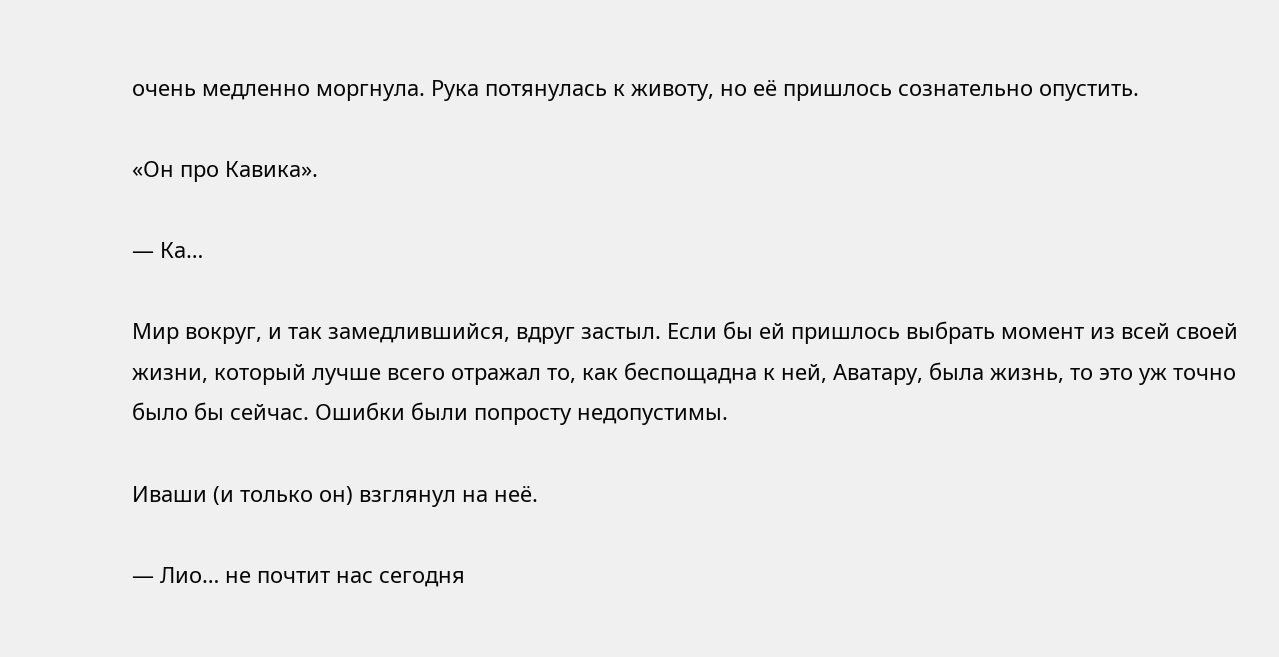очень медленно моргнула. Рука потянулась к животу, но её пришлось сознательно опустить.

«Он про Кавика».

— Ка…

Мир вокруг, и так замедлившийся, вдруг застыл. Если бы ей пришлось выбрать момент из всей своей жизни, который лучше всего отражал то, как беспощадна к ней, Аватару, была жизнь, то это уж точно было бы сейчас. Ошибки были попросту недопустимы.

Иваши (и только он) взглянул на неё.

— Лио… не почтит нас сегодня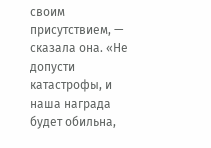своим присутствием, — сказала она. «Не допусти катастрофы, и наша награда будет обильна,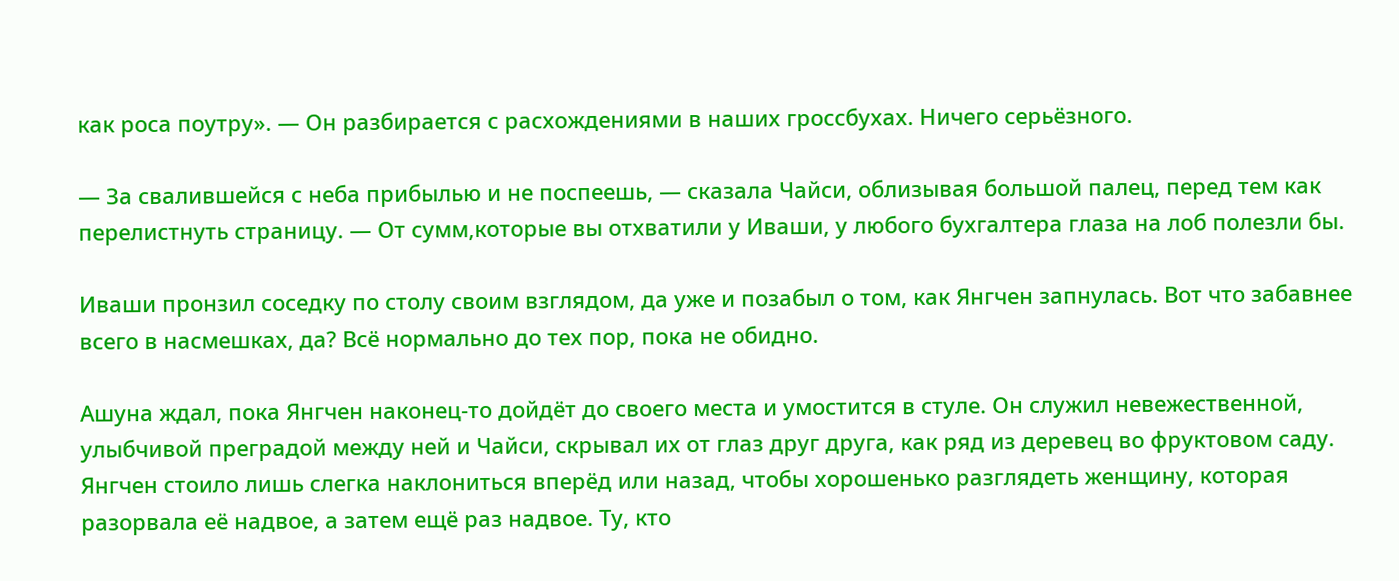как роса поутру». — Он разбирается с расхождениями в наших гроссбухах. Ничего серьёзного.

— За свалившейся с неба прибылью и не поспеешь, — сказала Чайси, облизывая большой палец, перед тем как перелистнуть страницу. — От сумм,которые вы отхватили у Иваши, у любого бухгалтера глаза на лоб полезли бы.

Иваши пронзил соседку по столу своим взглядом, да уже и позабыл о том, как Янгчен запнулась. Вот что забавнее всего в насмешках, да? Всё нормально до тех пор, пока не обидно.

Ашуна ждал, пока Янгчен наконец-то дойдёт до своего места и умостится в стуле. Он служил невежественной, улыбчивой преградой между ней и Чайси, скрывал их от глаз друг друга, как ряд из деревец во фруктовом саду. Янгчен стоило лишь слегка наклониться вперёд или назад, чтобы хорошенько разглядеть женщину, которая разорвала её надвое, а затем ещё раз надвое. Ту, кто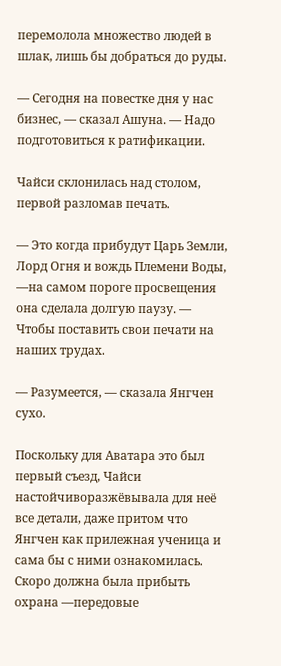перемолола множество людей в шлак, лишь бы добраться до руды.

— Сегодня на повестке дня у нас бизнес, — сказал Ашуна. — Надо подготовиться к ратификации.

Чайси склонилась над столом, первой разломав печать.

— Это когда прибудут Царь Земли, Лорд Огня и вождь Племени Воды, —на самом пороге просвещения она сделала долгую паузу. — Чтобы поставить свои печати на наших трудах.

— Разумеется, — сказала Янгчен сухо.

Поскольку для Аватара это был первый съезд, Чайси настойчиворазжёвывала для неё все детали, даже притом что Янгчен как прилежная ученица и сама бы с ними ознакомилась. Скоро должна была прибыть охрана —передовые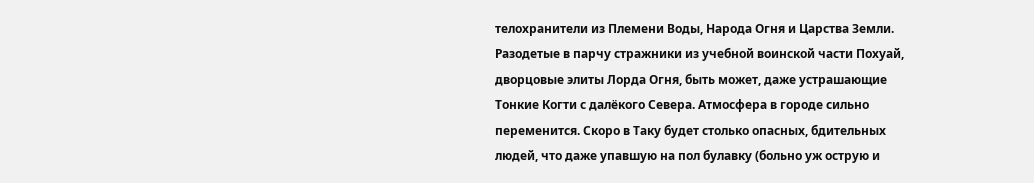телохранители из Племени Воды, Народа Огня и Царства Земли. Разодетые в парчу стражники из учебной воинской части Похуай, дворцовые элиты Лорда Огня, быть может, даже устрашающие Тонкие Когти с далёкого Севера. Атмосфера в городе сильно переменится. Скоро в Таку будет столько опасных, бдительных людей, что даже упавшую на пол булавку (больно уж острую и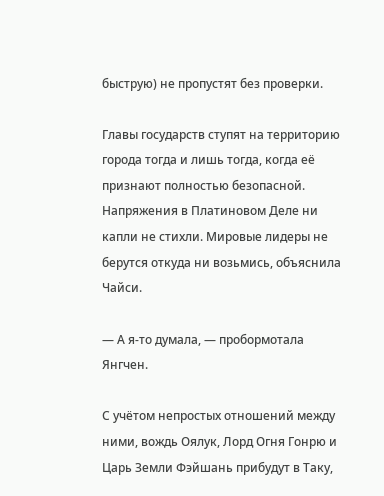быструю) не пропустят без проверки.

Главы государств ступят на территорию города тогда и лишь тогда, когда её признают полностью безопасной. Напряжения в Платиновом Деле ни капли не стихли. Мировые лидеры не берутся откуда ни возьмись, объяснила Чайси.

— А я-то думала, — пробормотала Янгчен.

С учётом непростых отношений между ними, вождь Оялук, Лорд Огня Гонрю и Царь Земли Фэйшань прибудут в Таку,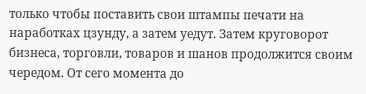только чтобы поставить свои штампы печати на наработках цзунду, а затем уедут. Затем круговорот бизнеса, торговли, товаров и шанов продолжится своим чередом. От сего момента до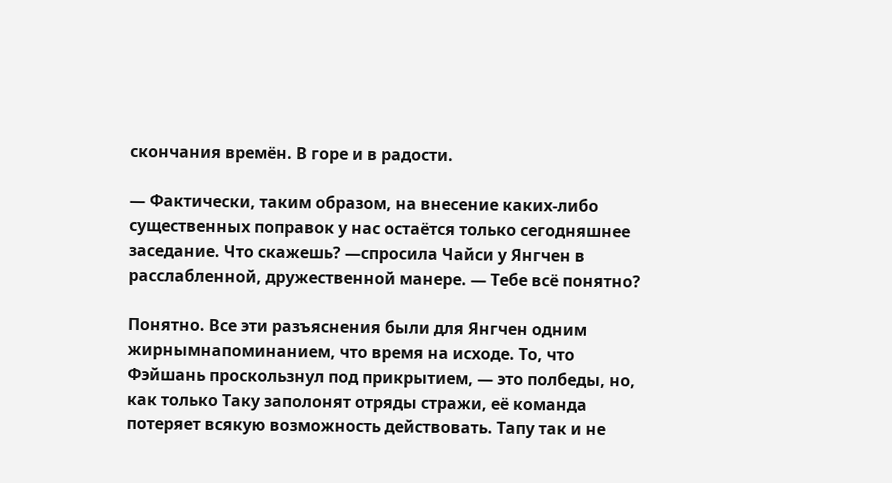скончания времён. В горе и в радости.

— Фактически, таким образом, на внесение каких-либо существенных поправок у нас остаётся только сегодняшнее заседание. Что скажешь? —спросила Чайси у Янгчен в расслабленной, дружественной манере. — Тебе всё понятно?

Понятно. Все эти разъяснения были для Янгчен одним жирнымнапоминанием, что время на исходе. То, что Фэйшань проскользнул под прикрытием, — это полбеды, но, как только Таку заполонят отряды стражи, её команда потеряет всякую возможность действовать. Тапу так и не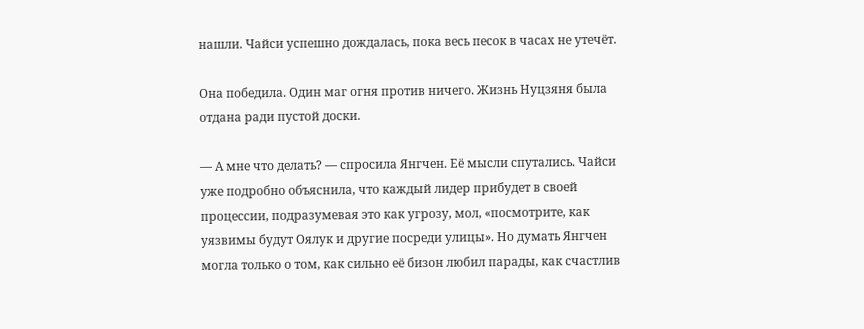нашли. Чайси успешно дождалась, пока весь песок в часах не утечёт.

Она победила. Один маг огня против ничего. Жизнь Нуцзяня была отдана ради пустой доски.

— А мне что делать? — спросила Янгчен. Её мысли спутались. Чайси уже подробно объяснила, что каждый лидер прибудет в своей процессии, подразумевая это как угрозу, мол, «посмотрите, как уязвимы будут Оялук и другие посреди улицы». Но думать Янгчен могла только о том, как сильно её бизон любил парады, как счастлив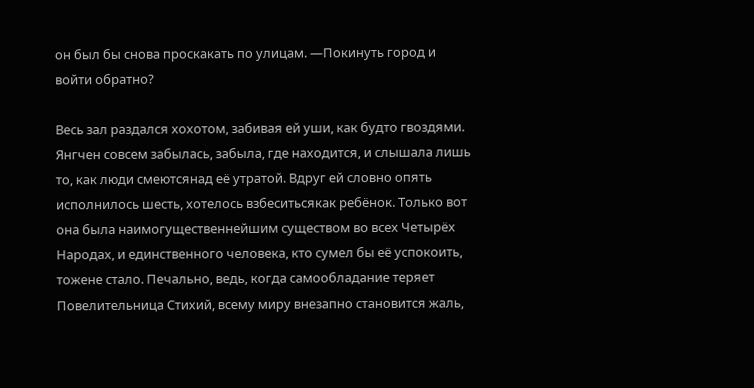он был бы снова проскакать по улицам. —Покинуть город и войти обратно?

Весь зал раздался хохотом, забивая ей уши, как будто гвоздями. Янгчен совсем забылась, забыла, где находится, и слышала лишь то, как люди смеютсянад её утратой. Вдруг ей словно опять исполнилось шесть, хотелось взбеситьсякак ребёнок. Только вот она была наимогущественнейшим существом во всех Четырёх Народах, и единственного человека, кто сумел бы её успокоить, тожене стало. Печально, ведь, когда самообладание теряет Повелительница Стихий, всему миру внезапно становится жаль,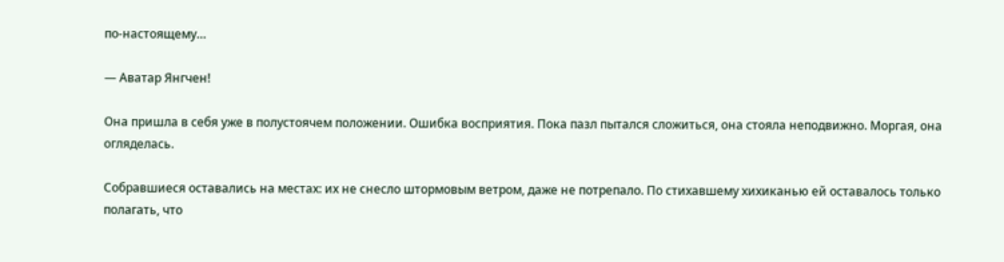по-настоящему…

— Аватар Янгчен!

Она пришла в себя уже в полустоячем положении. Ошибка восприятия. Пока пазл пытался сложиться, она стояла неподвижно. Моргая, она огляделась.

Собравшиеся оставались на местах: их не снесло штормовым ветром, даже не потрепало. По стихавшему хихиканью ей оставалось только полагать, что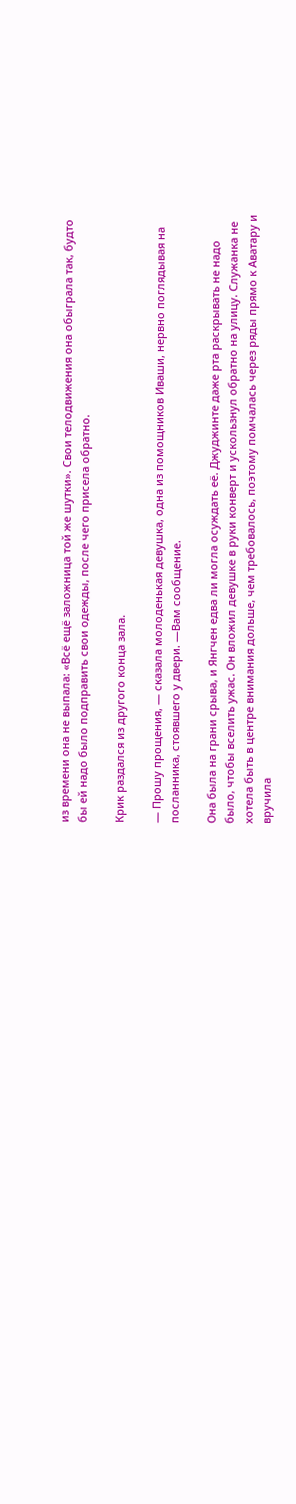из времени она не выпала: «Всё ещё заложница той же шутки». Свои телодвижения она обыграла так, будто бы ей надо было подправить свои одежды, после чего присела обратно.

Крик раздался из другого конца зала.

— Прошу прощения, — сказала молоденькая девушка, одна из помощников Иваши, нервно поглядывая на посланника, стоявшего у двери. —Вам сообщение.

Она была на грани срыва, и Янгчен едва ли могла осуждать её. Джуджинте даже рта раскрывать не надо было, чтобы вселить ужас. Он вложил девушке в руки конверт и ускользнул обратно на улицу. Служанка не хотела быть в центре внимания дольше, чем требовалось, поэтому помчалась через ряды прямо к Аватару и вручила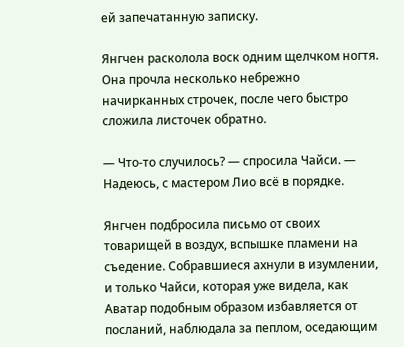ей запечатанную записку.

Янгчен расколола воск одним щелчком ногтя. Она прочла несколько небрежно начирканных строчек, после чего быстро сложила листочек обратно.

— Что-то случилось? — спросила Чайси. — Надеюсь, с мастером Лио всё в порядке.

Янгчен подбросила письмо от своих товарищей в воздух, вспышке пламени на съедение. Собравшиеся ахнули в изумлении, и только Чайси, которая уже видела, как Аватар подобным образом избавляется от посланий, наблюдала за пеплом, оседающим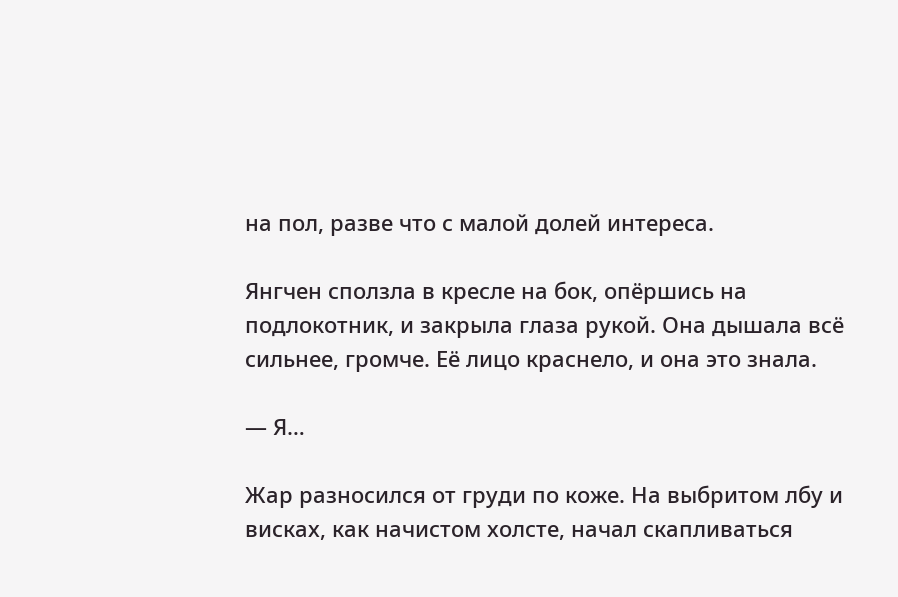на пол, разве что с малой долей интереса.

Янгчен сползла в кресле на бок, опёршись на подлокотник, и закрыла глаза рукой. Она дышала всё сильнее, громче. Её лицо краснело, и она это знала.

— Я…

Жар разносился от груди по коже. На выбритом лбу и висках, как начистом холсте, начал скапливаться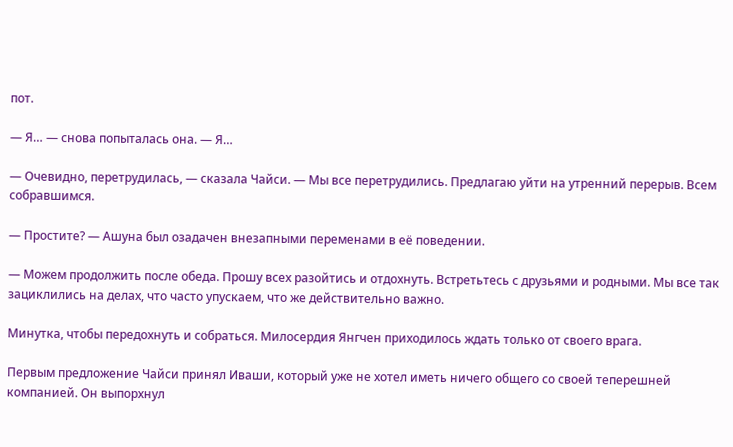пот.

— Я… — снова попыталась она. — Я…

— Очевидно, перетрудилась, — сказала Чайси. — Мы все перетрудились. Предлагаю уйти на утренний перерыв. Всем собравшимся.

— Простите? — Ашуна был озадачен внезапными переменами в её поведении.

— Можем продолжить после обеда. Прошу всех разойтись и отдохнуть. Встретьтесь с друзьями и родными. Мы все так зациклились на делах, что часто упускаем, что же действительно важно.

Минутка, чтобы передохнуть и собраться. Милосердия Янгчен приходилось ждать только от своего врага.

Первым предложение Чайси принял Иваши, который уже не хотел иметь ничего общего со своей теперешней компанией. Он выпорхнул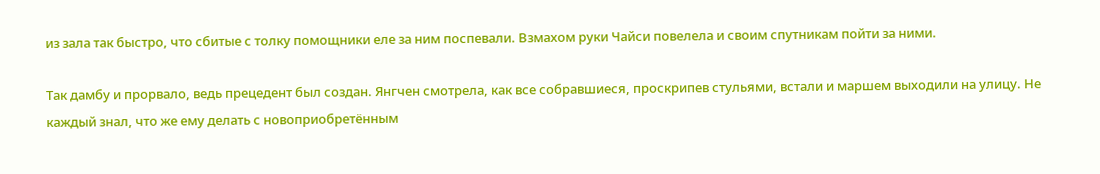из зала так быстро, что сбитые с толку помощники еле за ним поспевали. Взмахом руки Чайси повелела и своим спутникам пойти за ними.

Так дамбу и прорвало, ведь прецедент был создан. Янгчен смотрела, как все собравшиеся, проскрипев стульями, встали и маршем выходили на улицу. Не каждый знал, что же ему делать с новоприобретённым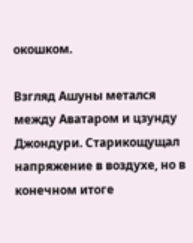окошком.

Взгляд Ашуны метался между Аватаром и цзунду Джондури. Старикощущал напряжение в воздухе, но в конечном итоге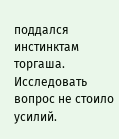поддался инстинктам торгаша. Исследовать вопрос не стоило усилий.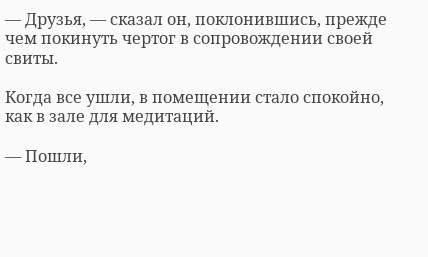— Друзья, — сказал он, поклонившись, прежде чем покинуть чертог в сопровождении своей свиты.

Когда все ушли, в помещении стало спокойно, как в зале для медитаций.

— Пошли,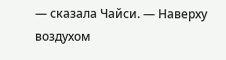— сказала Чайси. — Наверху воздухом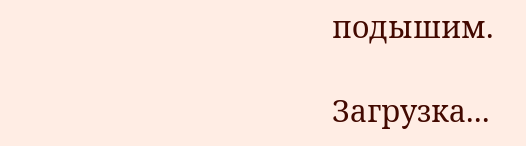подышим.

Загрузка...